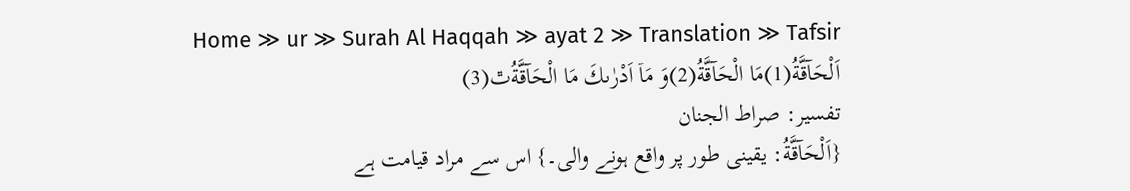Home ≫ ur ≫ Surah Al Haqqah ≫ ayat 2 ≫ Translation ≫ Tafsir
اَلْحَآقَّةُ(1)مَا الْحَآقَّةُ(2)وَ مَاۤ اَدْرٰىكَ مَا الْحَآقَّةُٿ(3)
تفسیر: صراط الجنان
{اَلْحَآقَّةُ: یقینی طور پر واقع ہونے والی۔} اس سے مراد قیامت ہے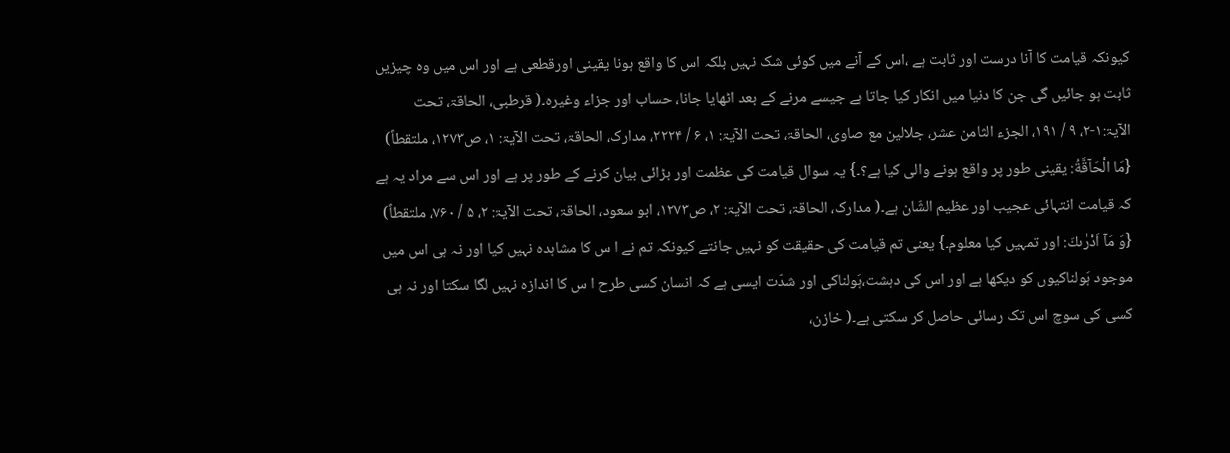کیونکہ قیامت کا آنا درست اور ثابت ہے ،اس کے آنے میں کوئی شک نہیں بلکہ اس کا واقع ہونا یقینی اورقطعی ہے اور اس میں وہ چیزیں ثابت ہو جائیں گی جن کا دنیا میں انکار کیا جاتا ہے جیسے مرنے کے بعد اٹھایا جانا، حساب اور جزاء وغیرہ۔( قرطبی، الحاقۃ، تحت الآیۃ:۱-۲، ۹ / ۱۹۱، الجزء الثامن عشر، جلالین مع صاوی، الحاقۃ، تحت الآیۃ: ۱، ۶ / ۲۲۲۴، مدارک، الحاقۃ، تحت الآیۃ: ۱، ص۱۲۷۳، ملتقطاً)
{مَا الْحَآقَّةُ: یقینی طور پر واقع ہونے والی کیا ہے؟۔} یہ سوال قیامت کی عظمت اور بڑائی بیان کرنے کے طور پر ہے اور اس سے مراد یہ ہے کہ قیامت انتہائی عجیب اور عظیم الشّان ہے۔( مدارک، الحاقۃ، تحت الآیۃ: ۲، ص۱۲۷۳، ابو سعود، الحاقۃ، تحت الآیۃ: ۲، ۵ / ۷۶۰، ملتقطاً)
{وَ مَاۤ اَدْرٰىكَ: اور تمہیں کیا معلوم۔} یعنی تم قیامت کی حقیقت کو نہیں جانتے کیونکہ تم نے ا س کا مشاہدہ نہیں کیا اور نہ ہی اس میں موجود ہَولناکیوں کو دیکھا ہے اور اس کی دہشت،ہَولناکی اور شدّت ایسی ہے کہ انسان کسی طرح ا س کا اندازہ نہیں لگا سکتا اور نہ ہی کسی کی سوچ اس تک رسائی حاصل کر سکتی ہے۔( خازن،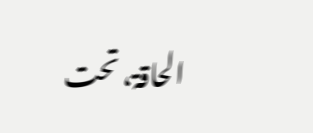الحاقۃ، تحت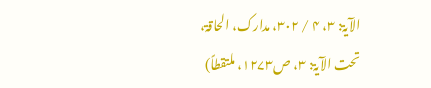الآیۃ: ۳، ۴ / ۳۰۲، مدارک، الحاقۃ، تحت الآیۃ: ۳، ص۱۲۷۳، ملتقطاً)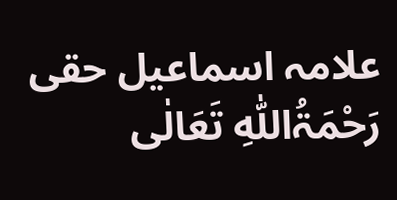علامہ اسماعیل حقی رَحْمَۃُاللّٰہِ تَعَالٰی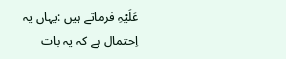عَلَیْہِ فرماتے ہیں :یہاں یہ اِحتمال ہے کہ یہ بات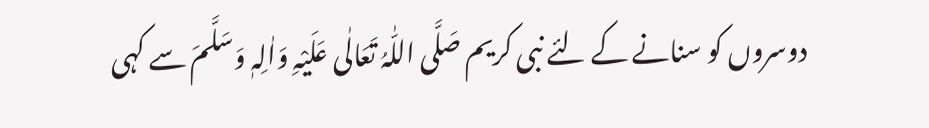دوسروں کو سنانے کے لئے نبی کریم صَلَّی اللّٰہُ تَعَالٰی عَلَیْہِ وَاٰلِہٖ وَسَلَّمَ سے کہی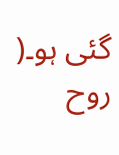گئی ہو۔( روح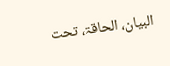البیان، الحاقۃ، تحت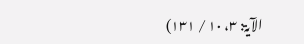الآیۃ: ۳، ۱۰ / ۱۳۱)